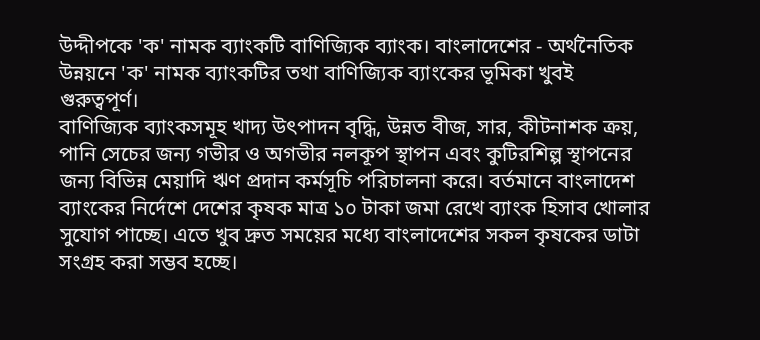উদ্দীপকে 'ক' নামক ব্যাংকটি বাণিজ্যিক ব্যাংক। বাংলাদেশের - অর্থনৈতিক উন্নয়নে 'ক' নামক ব্যাংকটির তথা বাণিজ্যিক ব্যাংকের ভূমিকা খুবই গুরুত্বপূর্ণ।
বাণিজ্যিক ব্যাংকসমূহ খাদ্য উৎপাদন বৃদ্ধি, উন্নত বীজ, সার, কীটনাশক ক্রয়, পানি সেচের জন্য গভীর ও অগভীর নলকূপ স্থাপন এবং কুটিরশিল্প স্থাপনের জন্য বিভিন্ন মেয়াদি ঋণ প্রদান কর্মসূচি পরিচালনা করে। বর্তমানে বাংলাদেশ ব্যাংকের নির্দেশে দেশের কৃষক মাত্র ১০ টাকা জমা রেখে ব্যাংক হিসাব খোলার সুযোগ পাচ্ছে। এতে খুব দ্রুত সময়ের মধ্যে বাংলাদেশের সকল কৃষকের ডাটা সংগ্রহ করা সম্ভব হচ্ছে।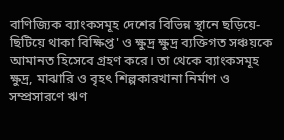বাণিজ্যিক ব্যাংকসমূহ দেশের বিভিন্ন স্থানে ছড়িয়ে-ছিটিয়ে থাকা বিক্ষিপ্ত' ও ক্ষুদ্র ক্ষুদ্র ব্যক্তিগত সঞ্চয়কে আমানত হিসেবে গ্রহণ করে। তা থেকে ব্যাংকসমূহ ক্ষুদ্র, মাঝারি ও বৃহৎ শিল্পকারখানা নির্মাণ ও সম্প্রসারণে ঋণ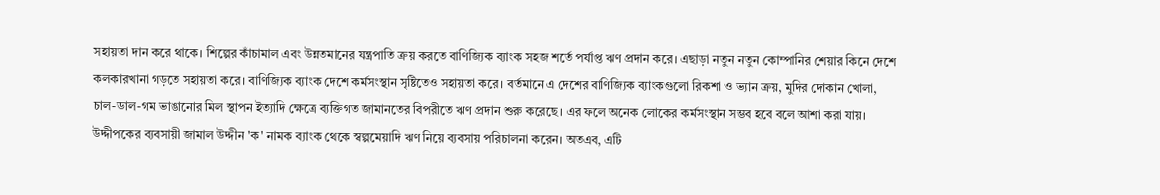সহায়তা দান করে থাকে। শিল্পের কাঁচামাল এবং উন্নতমানের যন্ত্রপাতি ক্রয় করতে বাণিজ্যিক ব্যাংক সহজ শর্তে পর্যাপ্ত ঋণ প্রদান করে। এছাড়া নতুন নতুন কোম্পানির শেয়ার কিনে দেশে কলকারখানা গড়তে সহায়তা করে। বাণিজ্যিক ব্যাংক দেশে কর্মসংস্থান সৃষ্টিতেও সহায়তা করে। বর্তমানে এ দেশের বাণিজ্যিক ব্যাংকগুলো রিকশা ও ভ্যান ক্রয়, মুদির দোকান খোলা, চাল-ডাল-গম ভাঙানোর মিল স্থাপন ইত্যাদি ক্ষেত্রে ব্যক্তিগত জামানতের বিপরীতে ঋণ প্রদান শুরু করেছে। এর ফলে অনেক লোকের কর্মসংস্থান সম্ভব হবে বলে আশা করা যায়।
উদ্দীপকের ব্যবসায়ী জামাল উদ্দীন 'ক' নামক ব্যাংক থেকে স্বল্পমেয়াদি ঋণ নিয়ে ব্যবসায় পরিচালনা করেন। অতএব, এটি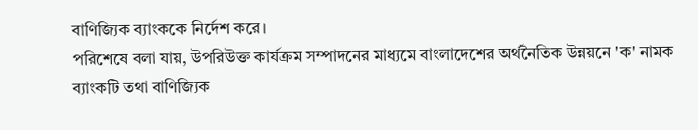বাণিজ্যিক ব্যাংককে নির্দেশ করে।
পরিশেষে বলা যায়, উপরিউক্ত কার্যক্রম সম্পাদনের মাধ্যমে বাংলাদেশের অর্থনৈতিক উন্নয়নে 'ক' নামক ব্যাংকটি তথা বাণিজ্যিক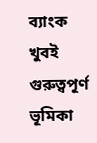ব্যাংক খুবই গুরুত্বপূর্ণ ভূমিকা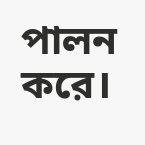পালন করে।